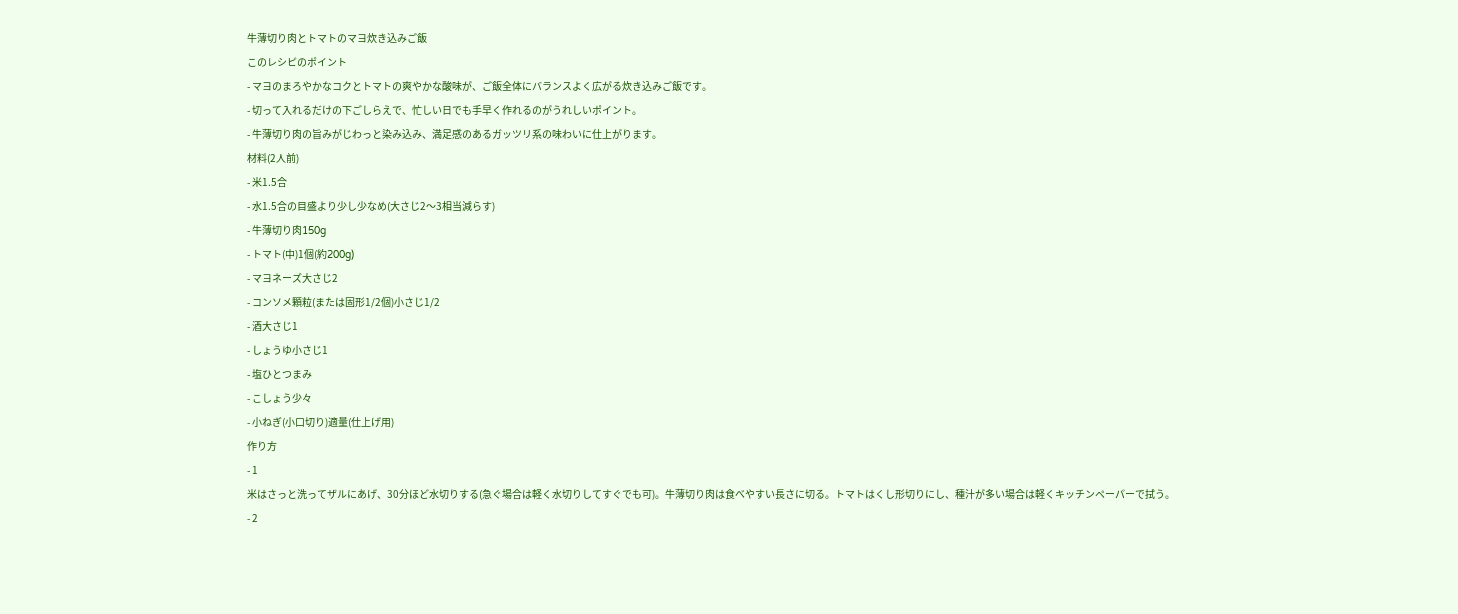牛薄切り肉とトマトのマヨ炊き込みご飯
このレシピのポイント
- マヨのまろやかなコクとトマトの爽やかな酸味が、ご飯全体にバランスよく広がる炊き込みご飯です。
- 切って入れるだけの下ごしらえで、忙しい日でも手早く作れるのがうれしいポイント。
- 牛薄切り肉の旨みがじわっと染み込み、満足感のあるガッツリ系の味わいに仕上がります。
材料(2人前)
- 米1.5合
- 水1.5合の目盛より少し少なめ(大さじ2〜3相当減らす)
- 牛薄切り肉150g
- トマト(中)1個(約200g)
- マヨネーズ大さじ2
- コンソメ顆粒(または固形1/2個)小さじ1/2
- 酒大さじ1
- しょうゆ小さじ1
- 塩ひとつまみ
- こしょう少々
- 小ねぎ(小口切り)適量(仕上げ用)
作り方
- 1
米はさっと洗ってザルにあげ、30分ほど水切りする(急ぐ場合は軽く水切りしてすぐでも可)。牛薄切り肉は食べやすい長さに切る。トマトはくし形切りにし、種汁が多い場合は軽くキッチンペーパーで拭う。
- 2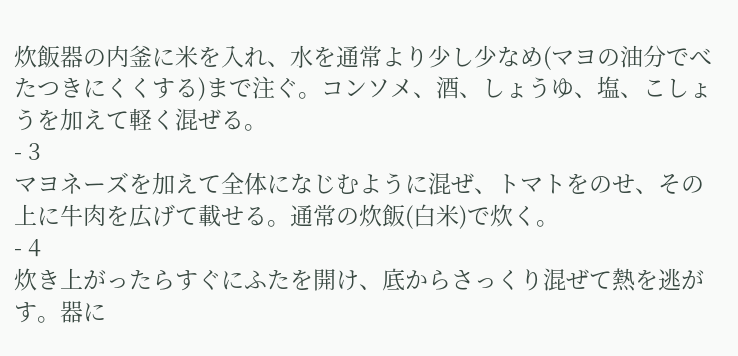炊飯器の内釜に米を入れ、水を通常より少し少なめ(マヨの油分でべたつきにくくする)まで注ぐ。コンソメ、酒、しょうゆ、塩、こしょうを加えて軽く混ぜる。
- 3
マヨネーズを加えて全体になじむように混ぜ、トマトをのせ、その上に牛肉を広げて載せる。通常の炊飯(白米)で炊く。
- 4
炊き上がったらすぐにふたを開け、底からさっくり混ぜて熱を逃がす。器に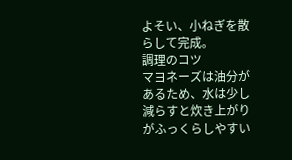よそい、小ねぎを散らして完成。
調理のコツ
マヨネーズは油分があるため、水は少し減らすと炊き上がりがふっくらしやすい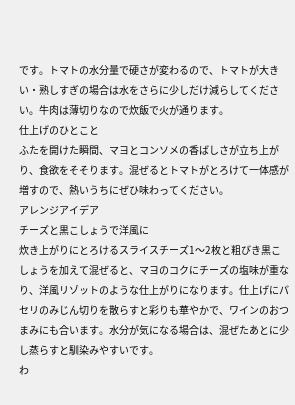です。トマトの水分量で硬さが変わるので、トマトが大きい・熟しすぎの場合は水をさらに少しだけ減らしてください。牛肉は薄切りなので炊飯で火が通ります。
仕上げのひとこと
ふたを開けた瞬間、マヨとコンソメの香ばしさが立ち上がり、食欲をそそります。混ぜるとトマトがとろけて一体感が増すので、熱いうちにぜひ味わってください。
アレンジアイデア
チーズと黒こしょうで洋風に
炊き上がりにとろけるスライスチーズ1〜2枚と粗びき黒こしょうを加えて混ぜると、マヨのコクにチーズの塩味が重なり、洋風リゾットのような仕上がりになります。仕上げにパセリのみじん切りを散らすと彩りも華やかで、ワインのおつまみにも合います。水分が気になる場合は、混ぜたあとに少し蒸らすと馴染みやすいです。
わ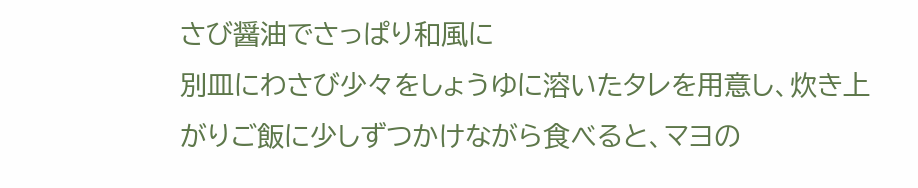さび醤油でさっぱり和風に
別皿にわさび少々をしょうゆに溶いたタレを用意し、炊き上がりご飯に少しずつかけながら食べると、マヨの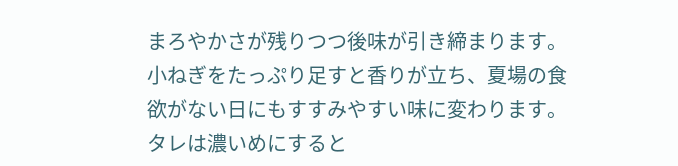まろやかさが残りつつ後味が引き締まります。小ねぎをたっぷり足すと香りが立ち、夏場の食欲がない日にもすすみやすい味に変わります。タレは濃いめにすると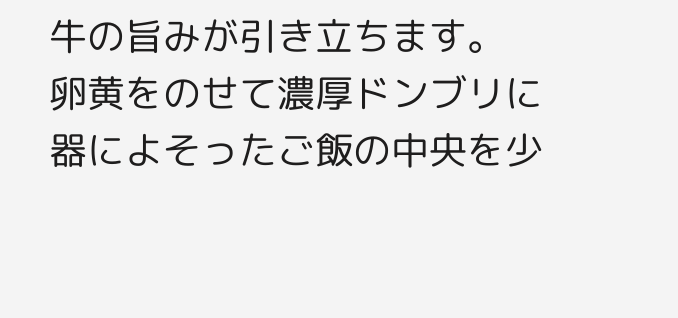牛の旨みが引き立ちます。
卵黄をのせて濃厚ドンブリに
器によそったご飯の中央を少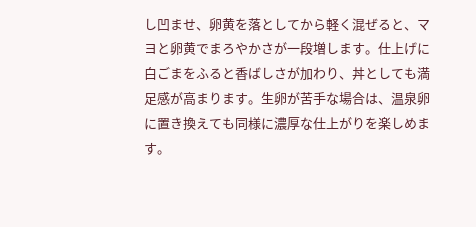し凹ませ、卵黄を落としてから軽く混ぜると、マヨと卵黄でまろやかさが一段増します。仕上げに白ごまをふると香ばしさが加わり、丼としても満足感が高まります。生卵が苦手な場合は、温泉卵に置き換えても同様に濃厚な仕上がりを楽しめます。